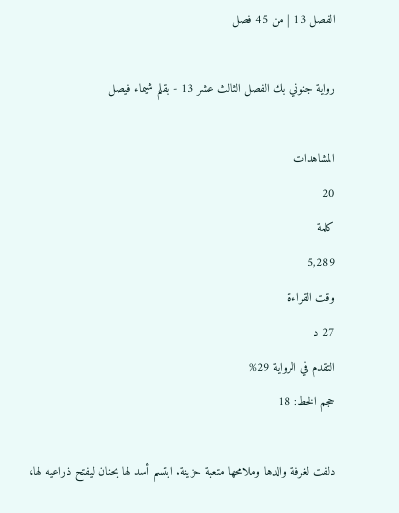الفصل 13 | من 45 فصل

رواية جنوني بك الفصل الثالث عشر 13 - بقلم شيماء فيصل

المشاهدات
20
كلمة
5,289
وقت القراءة
27 د
التقدم في الرواية 29%
حجم الخط: 18

دلفت لغرفة والدها وملامحها متعبة حزينة. ابتسم أسد لها بحنان ليفتح ذراعيه لها،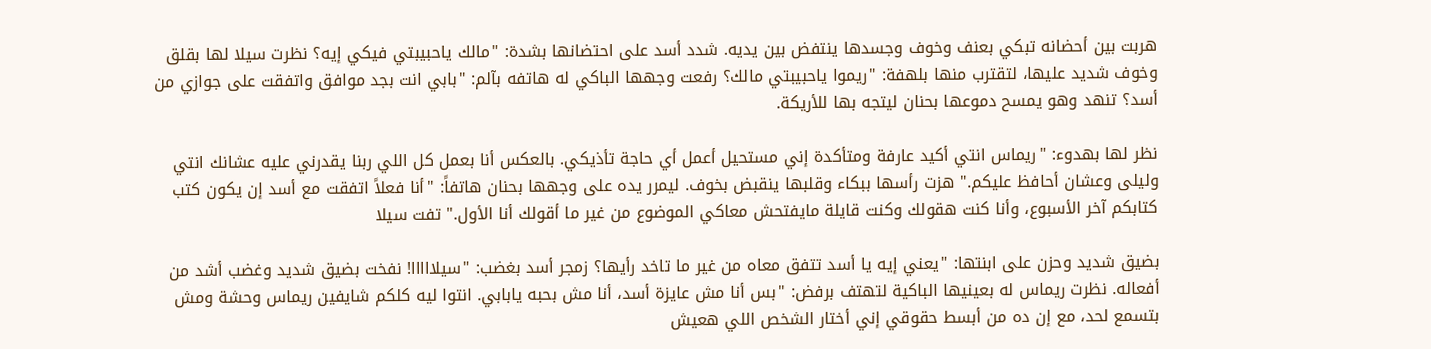هربت بين أحضانه تبكي بعنف وخوف وجسدها ينتفض بين يديه. شدد أسد على احتضانها بشدة: "مالك ياحبيبتي فيكي إيه؟ نظرت سيلا لها بقلق وخوف شديد عليها، لتقترب منها بلهفة: "ريموا ياحبيبتي مالك؟ رفعت وجهها الباكي له هاتفه بآلم: "بابي انت بجد موافق واتفقت على جوازي من أسد؟ تنهد وهو يمسح دموعها بحنان ليتجه بها للأريكة.

نظر لها بهدوء: "ريماس انتي أكيد عارفة ومتأكدة إني مستحيل أعمل أي حاجة تأذيكي. بالعكس أنا بعمل كل اللي ربنا يقدرني عليه عشانك انتي وليلى وعشان أحافظ عليكم." هزت رأسها ببكاء وقلبها ينقبض بخوف. ليمرر يده على وجهها بحنان هاتفاً: "أنا فعلاً اتفقت مع أسد إن يكون كتب كتابكم آخر الأسبوع، وأنا كنت هقولك وكنت قايلة مايفتحش معاكي الموضوع من غير ما أقولك أنا الأول." تفت سيلا

بضيق شديد وحزن على ابنتها: "يعني إيه يا أسد تتفق معاه من غير ما تاخد رأيها؟ زمجر أسد بغضب: "سيلااااا! نفخت بضيق شديد وغضب أشد من أفعاله. نظرت ريماس له بعينيها الباكية لتهتف برفض: "بس أنا مش عايزة أسد، أنا مش بحبه يابابي. انتوا ليه كلكم شايفين ريماس وحشة ومش بتسمع لحد، مع إن ده من أبسط حقوقي إني أختار الشخص اللي هعيش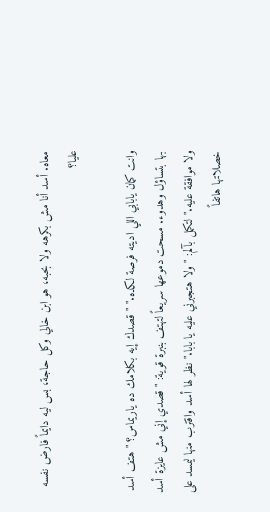معاه. أسد أنا مش بكرهه ولا بحبه، هو ابن خالي وكل حاجة، بس ليه دايماً فارض نفسه عليا؟

وانت كمان يابابي اللي اديته فرصة لكده." " قصدك إيه بكلامك ده ياريماس؟ " هتف أسد بها بتساؤل وهدوء. مسحت دموعها سريعاً لتهتف بنبرة قوية: "قصدي إني مش عايزة أسد ولا موافقة عليه." لتكمل بآلم: "ولا هتجبرني عليه يا بابا." نظر لها أسد واقترب منها ليمسد على خصلاتها هاتفاً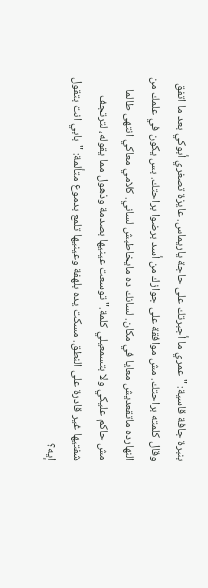بنبرة جافة قاسية: "عمري ما أجبرتك على حاجة ياريماس. عايزة تصغري أبوكي بعد ما اتفق وقال كلمته براحتك. مش موافقة على جوازك من أسد برضوا براحتك. بس يكون في علمك من النهارده ماتقعديش معايا في مكان. لسانك ده مايخاطبش لساني. كلامي معاكي انتهى طالما مش حاكم عليكي ولا بتسمعيلي كلمة." توسعت عينيها بصدمة وذهول مما يقوله، لترتجف شفتيها غير قادرة على النطق. مسكت يده بلهفة وعينيها تلمع بدموع متألمة: "بابي انت بتقول إيه؟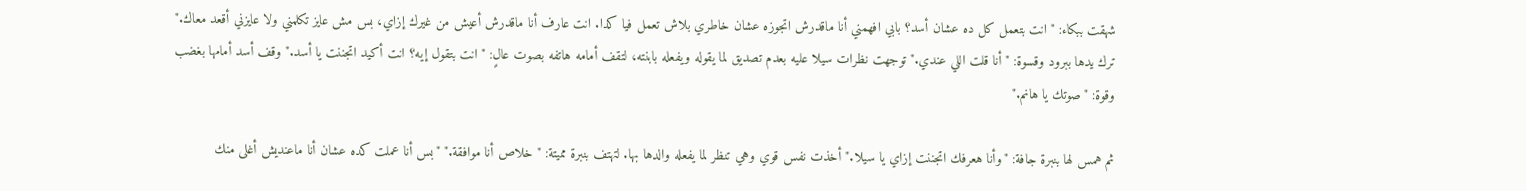شهقت ببكاء: "انت بتعمل كل ده عشان أسد؟ بابي افهمني أنا ماقدرش اتجوزه عشان خاطري بلاش تعمل فيا كدا. انت عارف أنا ماقدرش أعيش من غيرك إزاي، بس مش عايز تكلمني ولا عايزني أقعد معاك." ترك يدها ببرود وقسوة: "أنا قلت اللي عندي." توجهت نظرات سيلا عليه بعدم تصديق لما يقوله ويفعله بابنته، لتقف أمامه هاتفه بصوت عالٍ: "انت بتقول إيه؟ انت أكيد اتجننت يا أسد." وقف أسد أمامها بغضب وقوة: "صوتك يا هانم."

ثم همس لها بنبرة جافة: "وأنا هعرفك اتجننت إزاي يا سيلا." أخذت نفس قوي وهي تنظر لما يفعله والدها بها. لتهتف بنبرة مميتة: "خلاص أنا موافقة." "بس أنا عملت كده عشان أنا ماعنديش أغلى منك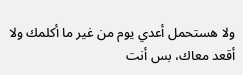ولا هستحمل أعدي يوم من غير ما أكلمك ولا أقعد معاك، بس أنت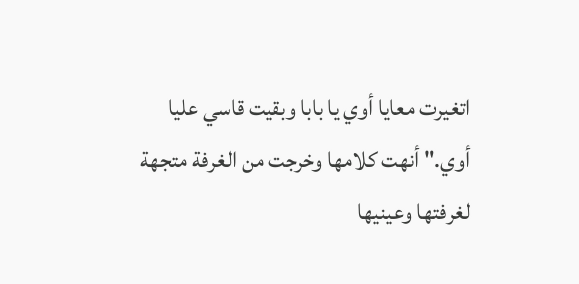اتغيرت معايا أوي يا بابا وبقيت قاسي عليا أوي." أنهت كلامها وخرجت من الغرفة متجهة لغرفتها وعينيها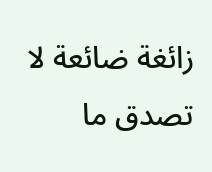زائغة ضائعة لا تصدق ما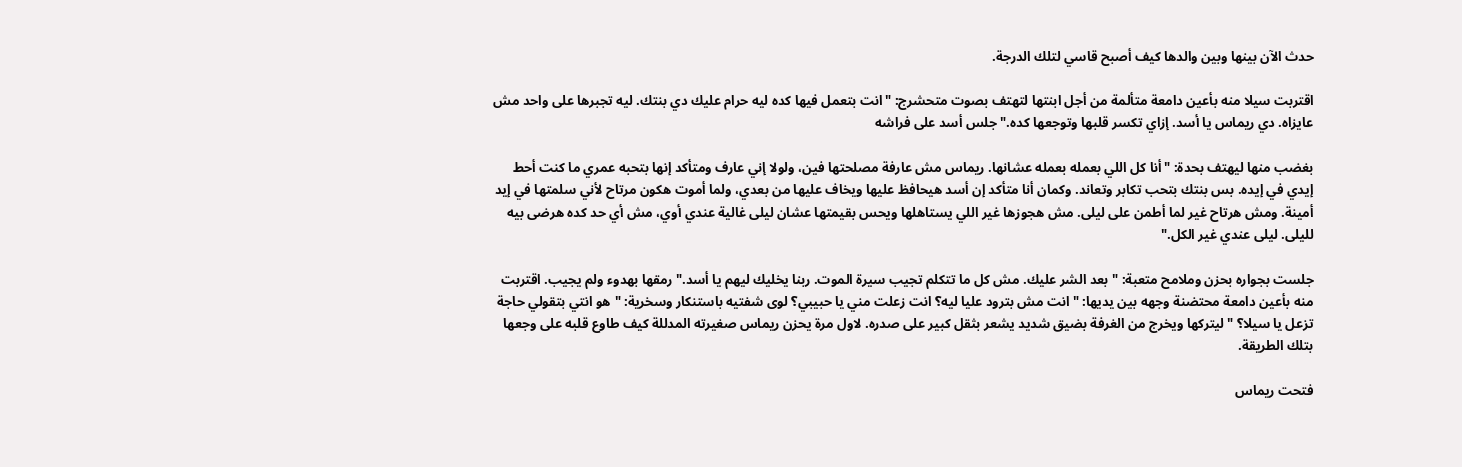حدث الآن بينها وبين والدها كيف أصبح قاسي لتلك الدرجة.

اقتربت سيلا منه بأعين دامعة متألمة من أجل ابنتها لتهتف بصوت متحشرج: "انت بتعمل فيها كده ليه حرام عليك دي بنتك. ليه تجبرها على واحد مش عايزاه. دي ريماس يا أسد. إزاي تكسر قلبها وتوجعها كده." جلس أسد على فراشه

بغضب منها ليهتف بحدة: "أنا كل اللي بعمله بعمله عشانها. ريماس مش عارفة مصلحتها فين، ولولا إني عارف ومتأكد إنها بتحبه عمري ما كنت أحط إيدي في إيده. بس بنتك بتحب تكابر وتعاند. وكمان أنا متأكد إن أسد هيحافظ عليها ويخاف عليها من بعدي، ولما أموت هكون مرتاح لأني سلمتها في إيد أمينة. ومش هرتاح غير لما أطمن على ليلى. مش هجوزها غير اللي يستاهلها ويحس بقيمتها عشان ليلى غالية عندي أوي، مش أي حد كده هرضى بيه لليلى. ليلى عندي غير الكل."

جلست بجواره بحزن وملامح متعبة: "بعد الشر عليك. مش كل ما تتكلم تجيب سيرة الموت. ربنا يخليك ليهم يا أسد." رمقها بهدوء ولم يجيب. اقتربت منه بأعين دامعة محتضنة وجهه بين يديها: "انت مش بترود عليا ليه؟ انت زعلت مني يا حبيبي؟ لوى شفتيه باستنكار وسخرية: "هو انتي بتقولي حاجة تزعل يا سيلا؟ " ليتركها ويخرج من الغرفة بضيق شديد يشعر بثقل كبير على صدره. لاول مرة يحزن ريماس صغيرته المدللة كيف طاوع قلبه على وجعها بتلك الطريقة.

فتحت ريماس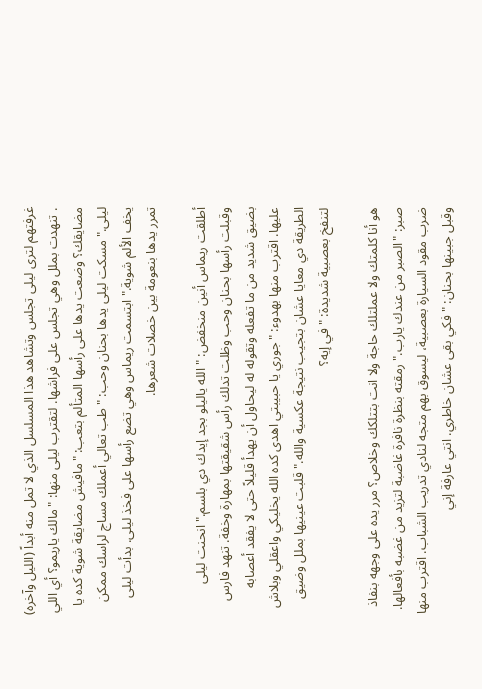غرفتهم لترى ليلى تجلس وتشاهد هذا المسلسل الذي لا تمل منه أبداً (الليل وآخره) . تنهدت بملل وهي تجلس على فراشها. لتقترب ليلى منها: "مالك ياريمو؟ أي اللي مضايقك؟ وضعت يدها على رأسها المتألم بتعب: "مافيش مضايقة شوية كده يا ليلى." مسكت ليلى يدها بحنان وحب: "طب تعالي أعملك مساج لراسك ممكن يخف الألم شوية." ابتسمت ريماس وهي تضع رأسها على فخذ ليلى. بدأت ليلى تمرر يدها بنعومة بين خصلات شعرها.

أطلقت ريماس أنين منخفض: "الله ياليلو بجد إيدك دي بلسم." انحنت ليلى وقبلت رأسها بحنان وحب وظلت تدلك رأس شقيقتها بمهارة وخفة. تنهد فارس بضيق شديد من ما تفعله وتقوله له ليحاول أن يهدأ قليلاً حتى لا يفقد أعصابه عليها. اقترب منها بهدوء: "جوري يا حبيبتي اهدى كده الله يخليكي واعقلي وبلاش الطريقة دي معايا عشان بتجيب نتيجة عكسية والله." قلبت عينيها بملل وضيق لتنفخ بعصبية شديدة: "في إيه؟

هو أنا كلمتك ولا عملتلك حاجة ولا انت بتتلكك وخلاص؟ مرر يده على وجهه بنفاذ صبر: "الصبر من عندك يارب." رمقته بنظرة نافرة غاضبة لتزيد من غضبه بأفعالها. ضرب مقود السيارة بعصبية، ليسوق بهم متجه لنادي تدريب الشباب. اقترب منها وقبل جبينها بحنان: "فكي بقى عشان خاطري. انتي عارفة إني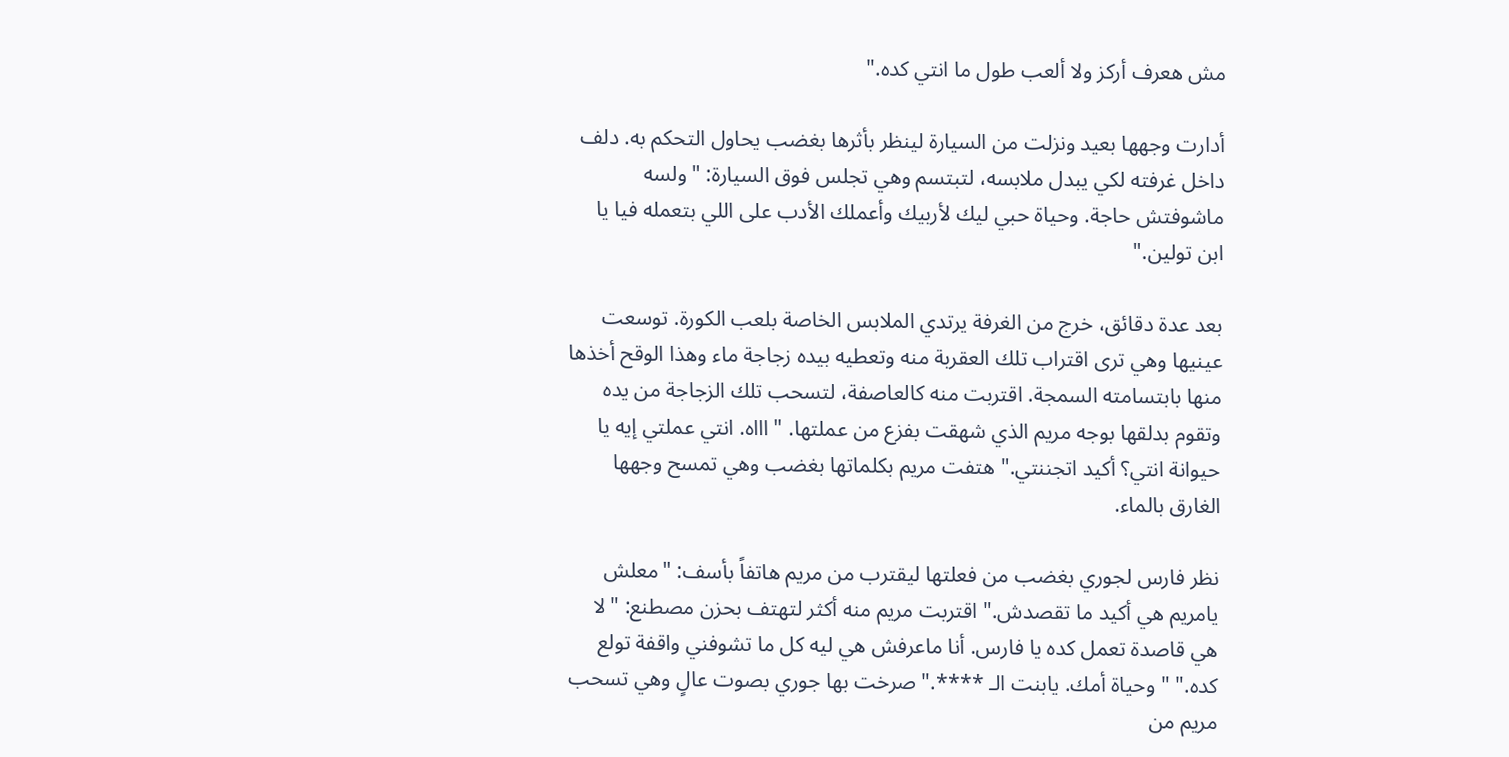مش هعرف أركز ولا ألعب طول ما انتي كده."

أدارت وجهها بعيد ونزلت من السيارة لينظر بأثرها بغضب يحاول التحكم به. دلف داخل غرفته لكي يبدل ملابسه، لتبتسم وهي تجلس فوق السيارة: "ولسه ماشوفتش حاجة. وحياة حبي ليك لأربيك وأعملك الأدب على اللي بتعمله فيا يا ابن تولين."

بعد عدة دقائق، خرج من الغرفة يرتدي الملابس الخاصة بلعب الكورة. توسعت عينيها وهي ترى اقتراب تلك العقربة منه وتعطيه بيده زجاجة ماء وهذا الوقح أخذها منها بابتسامته السمجة. اقتربت منه كالعاصفة، لتسحب تلك الزجاجة من يده وتقوم بدلقها بوجه مريم الذي شهقت بفزع من عملتها. " اااه. انتي عملتي إيه يا حيوانة انتي؟ أكيد اتجننتي." هتفت مريم بكلماتها بغضب وهي تمسح وجهها الغارق بالماء.

نظر فارس لجوري بغضب من فعلتها ليقترب من مريم هاتفاً بأسف: "معلش يامريم هي أكيد ما تقصدش." اقتربت مريم منه أكثر لتهتف بحزن مصطنع: "لا هي قاصدة تعمل كده يا فارس. أنا ماعرفش هي ليه كل ما تشوفني واقفة تولع كده." " وحياة أمك. يابنت الـ ****." صرخت بها جوري بصوت عالٍ وهي تسحب مريم من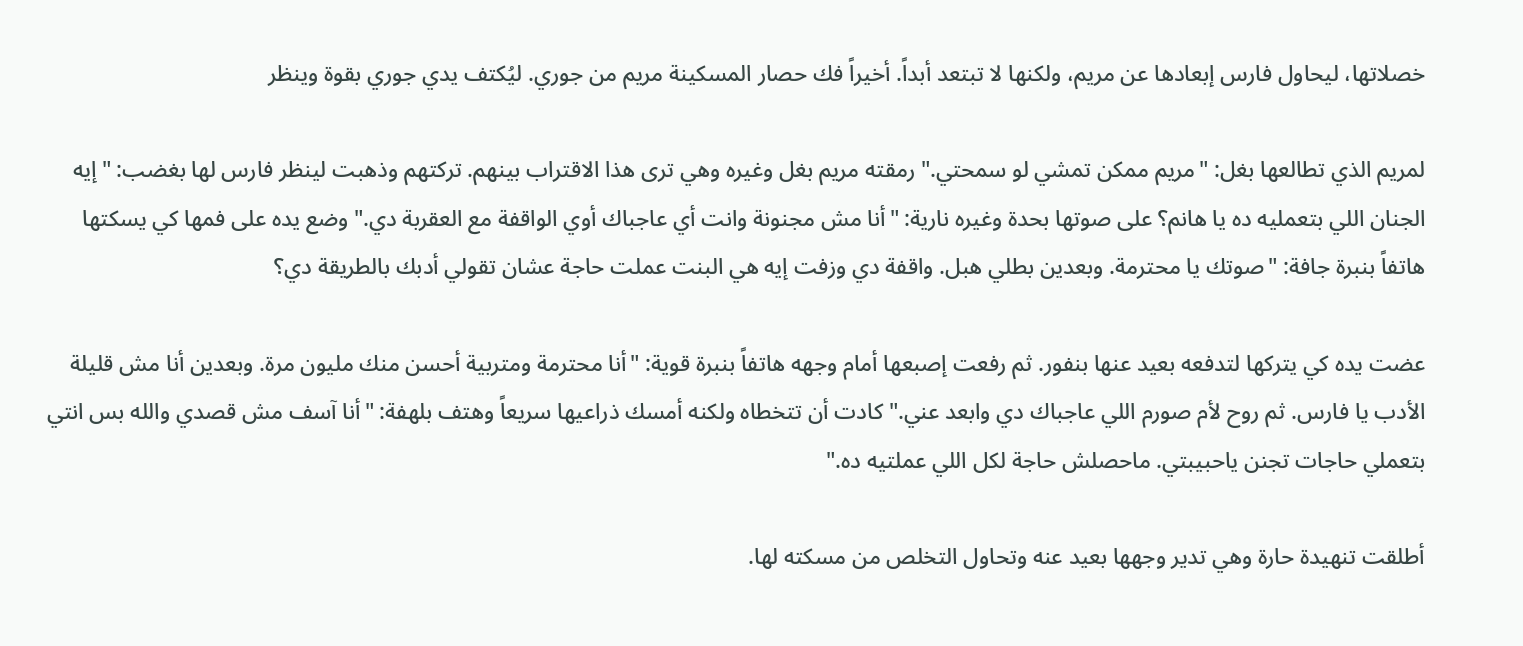خصلاتها، ليحاول فارس إبعادها عن مريم، ولكنها لا تبتعد أبداً. أخيراً فك حصار المسكينة مريم من جوري. ليُكتف يدي جوري بقوة وينظر

لمريم الذي تطالعها بغل: "مريم ممكن تمشي لو سمحتي." رمقته مريم بغل وغيره وهي ترى هذا الاقتراب بينهم. تركتهم وذهبت لينظر فارس لها بغضب: "إيه الجنان اللي بتعمليه ده يا هانم؟ على صوتها بحدة وغيره نارية: "أنا مش مجنونة وانت أي عاجباك أوي الواقفة مع العقربة دي." وضع يده على فمها كي يسكتها هاتفاً بنبرة جافة: "صوتك يا محترمة. وبعدين بطلي هبل. واقفة دي وزفت إيه هي البنت عملت حاجة عشان تقولي أدبك بالطريقة دي؟

عضت يده كي يتركها لتدفعه بعيد عنها بنفور. ثم رفعت إصبعها أمام وجهه هاتفاً بنبرة قوية: "أنا محترمة ومتربية أحسن منك مليون مرة. وبعدين أنا مش قليلة الأدب يا فارس. ثم روح لأم صورم اللي عاجباك دي وابعد عني." كادت أن تتخطاه ولكنه أمسك ذراعيها سريعاً وهتف بلهفة: "أنا آسف مش قصدي والله بس انتي بتعملي حاجات تجنن ياحبيبتي. ماحصلش حاجة لكل اللي عملتيه ده."

أطلقت تنهيدة حارة وهي تدير وجهها بعيد عنه وتحاول التخلص من مسكته لها.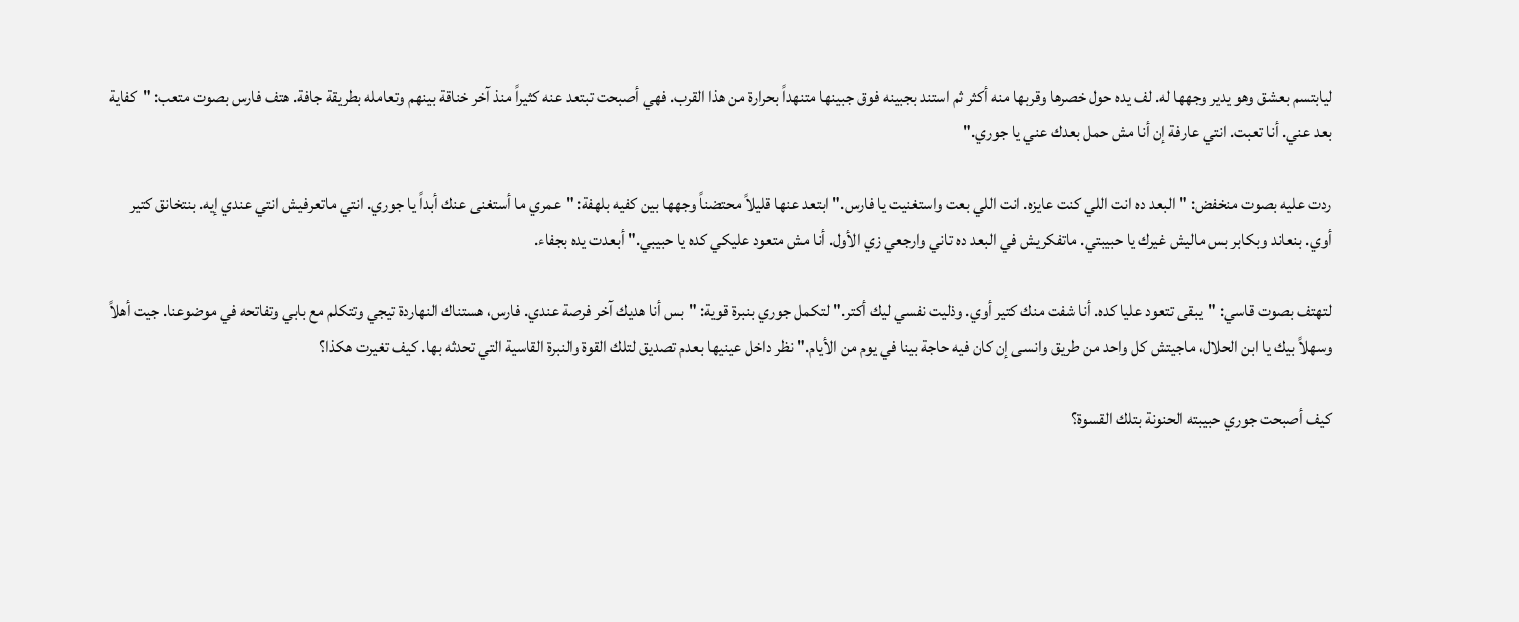ليابتسم بعشق وهو يدير وجهها له. لف يده حول خصرها وقربها منه أكثر ثم استند بجبينه فوق جبينها متنهداً بحرارة من هذا القرب. فهي أصبحت تبتعد عنه كثيراً منذ آخر خناقة بينهم وتعامله بطريقة جافة. هتف فارس بصوت متعب: "كفاية بعد عني. أنا تعبت. انتي عارفة إن أنا مش حمل بعدك عني يا جوري."

ردت عليه بصوت منخفض: "البعد ده انت اللي كنت عايزه. انت اللي بعت واستغنيت يا فارس." ابتعد عنها قليلاً محتضناً وجهها بين كفيه بلهفة: "عمري ما أستغنى عنك أبداً يا جوري. انتي ماتعرفيش انتي عندي إيه. بنتخانق كتير أوي. بنعاند وبكابر بس ماليش غيرك يا حبيبتي. ماتفكريش في البعد ده تاني وارجعي زي الأول. أنا مش متعود عليكي كده يا حبيبي." أبعدت يده بجفاء.

لتهتف بصوت قاسي: "يبقى تتعود عليا كده. أنا شفت منك كتير أوي. وذليت نفسي ليك أكتر." لتكمل جوري بنبرة قوية: "بس أنا هديك آخر فرصة عندي. فارس، هستناك النهاردة تيجي وتتكلم مع بابي وتفاتحه في موضوعنا. جيت أهلاً وسهلاً بيك يا ابن الحلال، ماجيتش كل واحد من طريق وانسى إن كان فيه حاجة بينا في يوم من الأيام." نظر داخل عينيها بعدم تصديق لتلك القوة والنبرة القاسية التي تحدثه بها. كيف تغيرت هكذا؟

كيف أصبحت جوري حبيبته الحنونة بتلك القسوة؟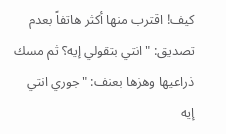كيف! اقترب منها أكثر هاتفاً بعدم تصديق: "انتي بتقولي إيه؟ ثم مسك ذراعيها وهزها بعنف: "جوري انتي إيه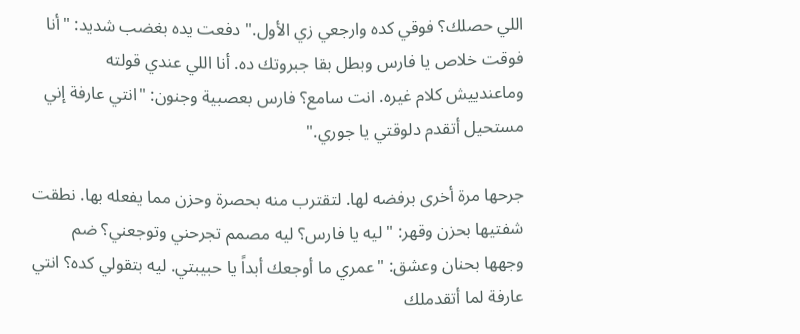اللي حصلك؟ فوقي كده وارجعي زي الأول." دفعت يده بغضب شديد: "أنا فوقت خلاص يا فارس وبطل بقا جبروتك ده. أنا اللي عندي قولته وماعندييش كلام غيره. انت سامع؟ فارس بعصبية وجنون: "انتي عارفة إني مستحيل أتقدم دلوقتي يا جوري."

جرحها مرة أخرى برفضه لها. لتقترب منه بحصرة وحزن مما يفعله بها. نطقت شفتيها بحزن وقهر: "ليه يا فارس؟ ليه مصمم تجرحني وتوجعني؟ ضم وجهها بحنان وعشق: "عمري ما أوجعك أبداً يا حبيبتي. ليه بتقولي كده؟ انتي عارفة لما أتقدملك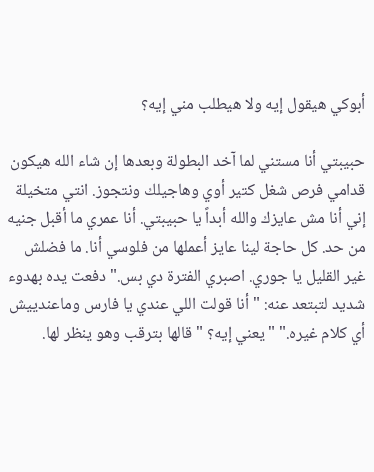أبوكي هيقول إيه ولا هيطلب مني إيه؟

حبيبتي أنا مستني لما آخد البطولة وبعدها إن شاء الله هيكون قدامي فرص شغل كتير أوي وهاجيلك ونتجوز. انتي متخيلة إني أنا مش عايزك والله أبداً يا حبيبتي. أنا عمري ما أقبل جنيه من حد. كل حاجة لينا عايز أعملها من فلوسي أنا. ما فضلش غير القليل يا جوري. اصبري الفترة دي بس." دفعت يده بهدوء شديد لتبتعد عنه: "أنا قولت اللي عندي يا فارس وماعندييش أي كلام غيره." "يعني إيه؟ " قالها بترقب وهو ينظر لها.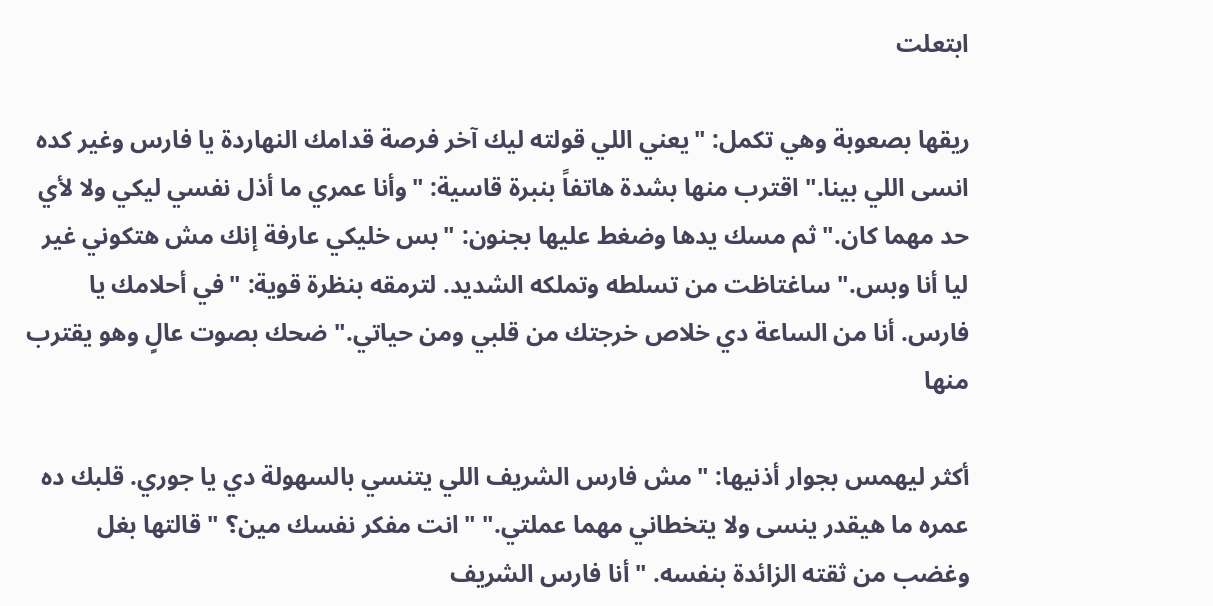ابتعلت

ريقها بصعوبة وهي تكمل: "يعني اللي قولته ليك آخر فرصة قدامك النهاردة يا فارس وغير كده انسى اللي بينا." اقترب منها بشدة هاتفاً بنبرة قاسية: "وأنا عمري ما أذل نفسي ليكي ولا لأي حد مهما كان." ثم مسك يدها وضغط عليها بجنون: "بس خليكي عارفة إنك مش هتكوني غير ليا أنا وبس." ساغتاظت من تسلطه وتملكه الشديد. لترمقه بنظرة قوية: "في أحلامك يا فارس. أنا من الساعة دي خلاص خرجتك من قلبي ومن حياتي." ضحك بصوت عالٍ وهو يقترب منها

أكثر ليهمس بجوار أذنيها: "مش فارس الشريف اللي يتنسي بالسهولة دي يا جوري. قلبك ده عمره ما هيقدر ينسى ولا يتخطاني مهما عملتي." "انت مفكر نفسك مين؟ " قالتها بغل وغضب من ثقته الزائدة بنفسه. "أنا فارس الشريف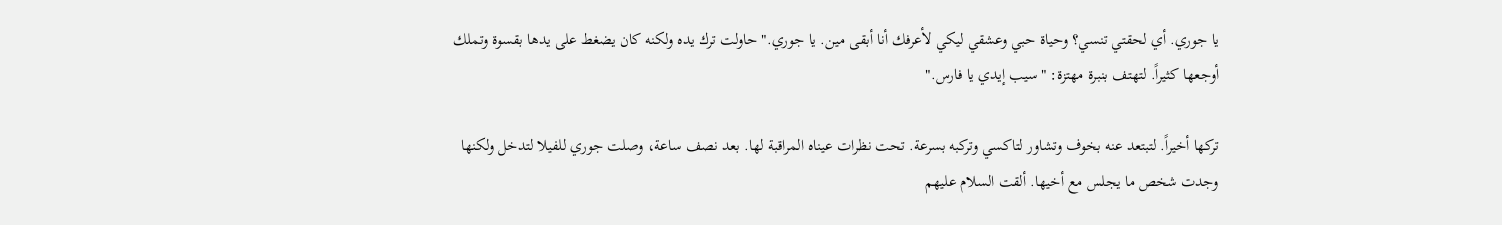يا جوري. أي لحقتي تنسي؟ وحياة حبي وعشقي ليكي لأعرفك أنا أبقى مين. يا جوري." حاولت ترك يده ولكنه كان يضغط على يدها بقسوة وتملك أوجعها كثيراً. لتهتف بنبرة مهتزة: "سيب إيدي يا فارس."

تركها أخيراً. لتبتعد عنه بخوف وتشاور لتاكسي وتركبه بسرعة. تحت نظرات عيناه المراقبة لها. بعد نصف ساعة، وصلت جوري للفيلا لتدخل ولكنها وجدت شخص ما يجلس مع أخيها. ألقت السلام عليهم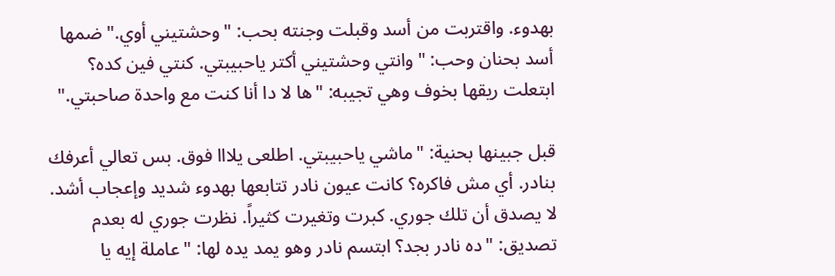بهدوء. واقتربت من أسد وقبلت وجنته بحب: "وحشتيني أوي." ضمها أسد بحنان وحب: "وانتي وحشتيني أكتر ياحبيبتي. كنتي فين كده؟ ابتعلت ريقها بخوف وهي تجيبه: "ها لا دا أنا كنت مع واحدة صاحبتي."

قبل جبينها بحنية: "ماشي ياحبيبتي. اطلعى يلااا فوق. بس تعالي أعرفك بنادر. أي مش فاكره؟ كانت عيون نادر تتابعها بهدوء شديد وإعجاب أشد. لا يصدق أن تلك جوري. كبرت وتغيرت كثيراً. نظرت جوري له بعدم تصديق: "ده نادر بجد؟ ابتسم نادر وهو يمد يده لها: "عاملة إيه يا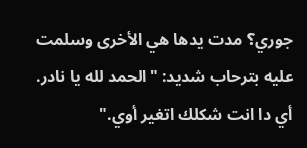جوري؟ مدت يدها هي الأخرى وسلمت عليه بترحاب شديد: "الحمد لله يا نادر. أي دا انت شكلك اتغير أوي."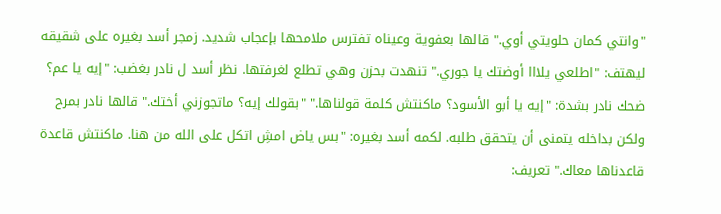"وانتي كمان حلويتي أوي." قالها بعفوية وعيناه تفترس ملامحها بإعجاب شديد. زمجر أسد بغيره على شقيقه ليهتف: "اطلعي يلااا أوضتك يا جوري." تنهدت بحزن وهي تطلع لغرفتها. نظر أسد ل نادر بغضب: "إيه يا عم؟ ضحك نادر بشدة: "إيه يا أبو الأسود؟ ماكنتش كلمة قولناها." "بقولك إيه؟ ماتجوزني أختك." قالها نادر بمرح ولكن بداخله يتمنى أن يتحقق طلبه. لكمه أسد بغيره: "بس ياض امشِ اتكل على الله من هنا. ماكنتش قاعدة قاعدناها معاك." تعريف: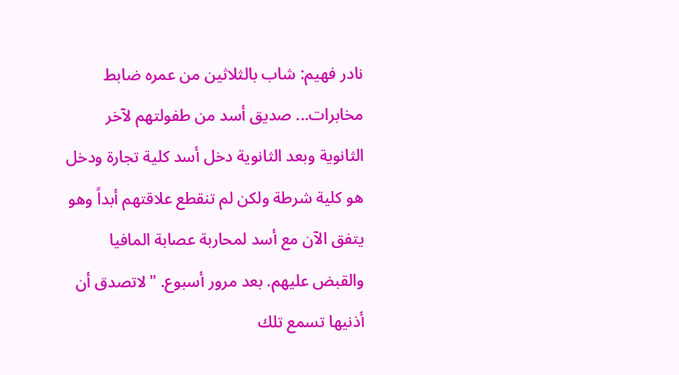نادر فهيم: شاب بالثلاثين من عمره ضابط مخابرات... صديق أسد من طفولتهم لآخر الثانوية وبعد الثانوية دخل أسد كلية تجارة ودخل هو كلية شرطة ولكن لم تنقطع علاقتهم أبداً وهو يتفق الآن مع أسد لمحاربة عصابة المافيا والقبض عليهم. بعد مرور أسبوع. "لاتصدق أن أذنيها تسمع تلك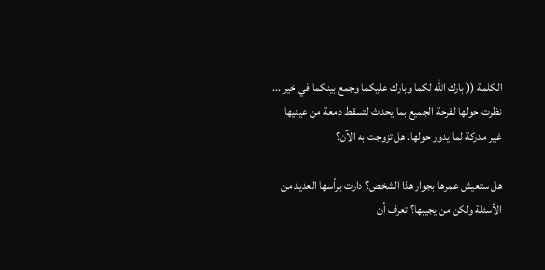الكلمة (( بارك الله لكما وبارك عليكما وجمع بينكما في خير ... نظرت حولها لفرحة الجميع بما يحدث لتسقط دمعة من عينيها غير مدركة لما يدور حولها. هل تزوجت به الآن؟

هل ستعيش عمرها بجوار هذا الشخص؟ دارت برأسها العديد من الأسئلة ولكن من يجيبها؟ تعرف أن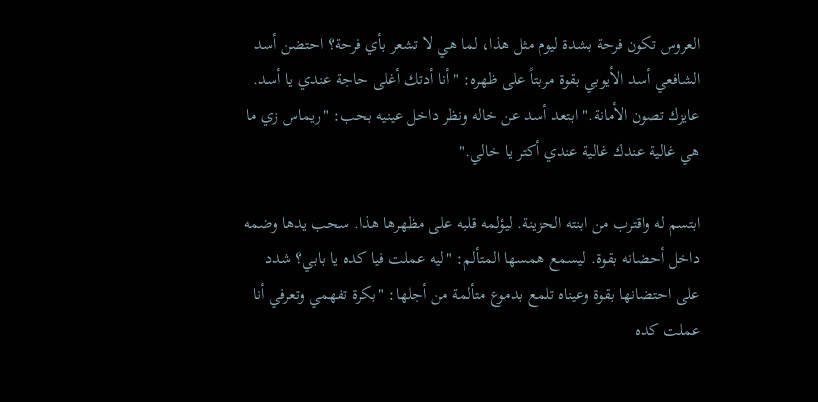العروس تكون فرحة بشدة ليوم مثل هذا، لما هي لا تشعر بأي فرحة؟ احتضن أسد الشافعي أسد الأيوبي بقوة مربتاً على ظهره: "أنا أدتك أغلى حاجة عندي يا أسد. عايزك تصون الأمانة." ابتعد أسد عن خاله ونظر داخل عينيه بحب: "ريماس زي ما هي غالية عندك غالية عندي أكتر يا خالي."

ابتسم له واقترب من ابنته الحزينة. ليؤلمه قلبه على مظهرها هذا. سحب يدها وضمه داخل أحضانه بقوة. ليسمع همسها المتألم: "ليه عملت فيا كده يا بابي؟ شدد على احتضانها بقوة وعيناه تلمع بدموع متألمة من أجلها: "بكرة تفهمي وتعرفي أنا عملت كده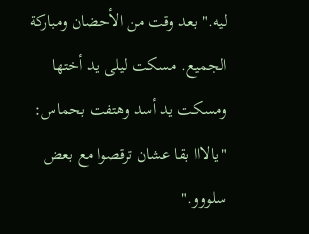ليه." بعد وقت من الأحضان ومباركة الجميع. مسكت ليلى يد أختها ومسكت يد أسد وهتفت بحماس: "يالااا بقا عشان ترقصوا مع بعض سلووو."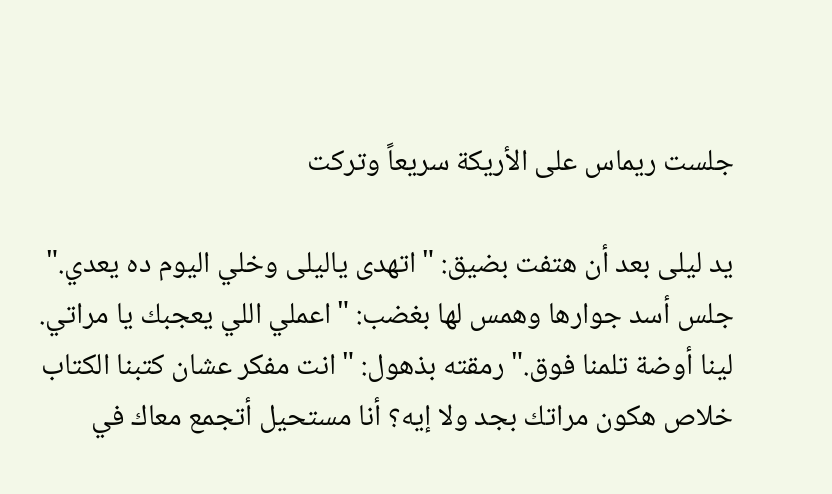جلست ريماس على الأريكة سريعاً وتركت

يد ليلى بعد أن هتفت بضيق: "اتهدى ياليلى وخلي اليوم ده يعدي." جلس أسد جوارها وهمس لها بغضب: "اعملي اللي يعجبك يا مراتي. لينا أوضة تلمنا فوق." رمقته بذهول: "انت مفكر عشان كتبنا الكتاب خلاص هكون مراتك بجد ولا إيه؟ أنا مستحيل أتجمع معاك في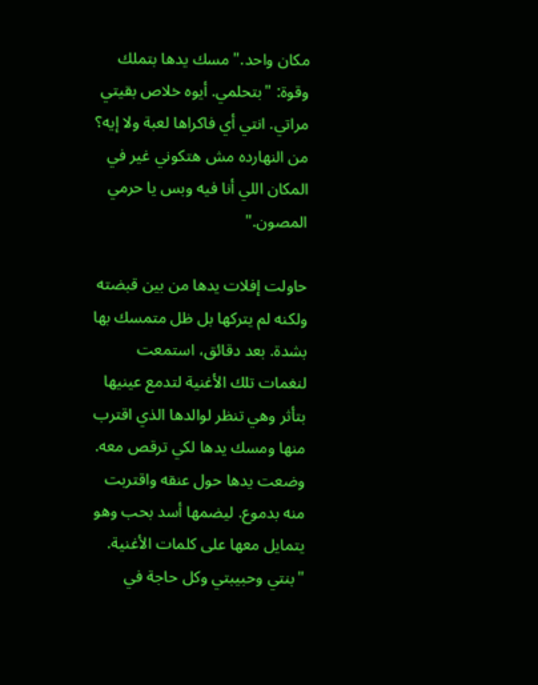مكان واحد." مسك يدها بتملك وقوة: "بتحلمي. أيوه خلاص بقيتي مراتي. انتي أي فاكراها لعبة ولا إيه؟ من النهارده مش هتكوني غير في المكان اللي أنا فيه وبس يا حرمي المصون."

حاولت إفلات يدها من بين قبضته ولكنه لم يتركها بل ظل متمسك بها بشدة. بعد دقائق، استمعت لنغمات تلك الأغنية لتدمع عينيها بتأثر وهي تنظر لوالدها الذي اقترب منها ومسك يدها لكي ترقص معه. وضعت يدها حول عنقه واقتربت منه بدموع. ليضمها أسد بحب وهو يتمايل معها على كلمات الأغنية. "بنتي وحبيبتي وكل حاجة في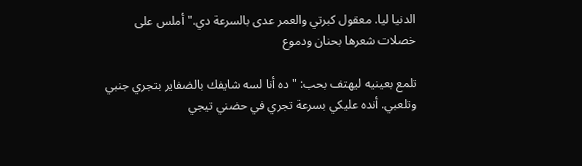الدنيا ليا. معقول كبرتي والعمر عدى بالسرعة دي." أملس على خصلات شعرها بحنان ودموع

تلمع بعينيه ليهتف بحب: "ده أنا لسه شايفك بالضفاير بتجري جنبي وتلعبي. أنده عليكي بسرعة تجري في حضني تيجي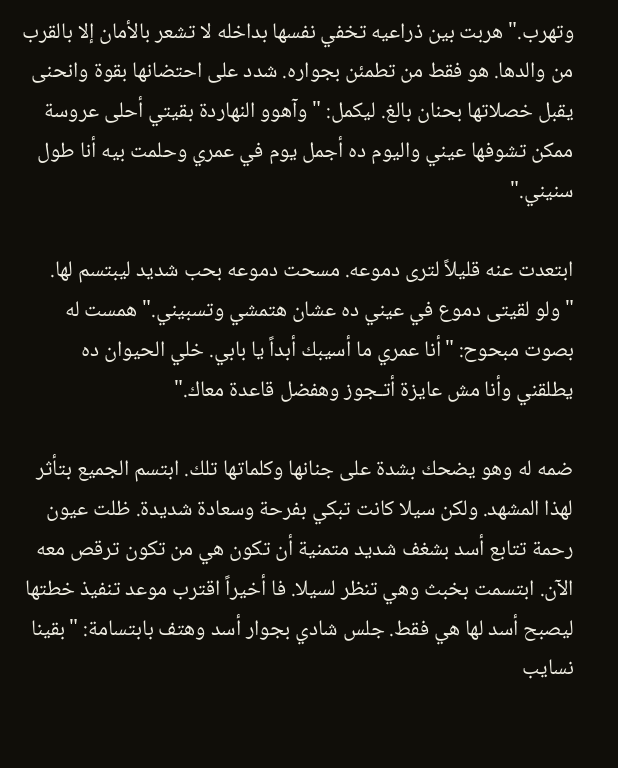وتهرب." هربت بين ذراعيه تخفي نفسها بداخله لا تشعر بالأمان إلا بالقرب من والدها. هو فقط من تطمئن بجواره. شدد على احتضانها بقوة وانحنى يقبل خصلاتها بحنان بالغ. ليكمل: "وآهوو النهاردة بقيتي أحلى عروسة ممكن تشوفها عيني واليوم ده أجمل يوم في عمري وحلمت بيه أنا طول سنيني."

ابتعدت عنه قليلاً لترى دموعه. مسحت دموعه بحب شديد ليبتسم لها. "ولو لقيتى دموع في عيني ده عشان هتمشي وتسبيني." همست له بصوت مبحوح: "أنا عمري ما أسيبك أبداً يا بابي. خلي الحيوان ده يطلقني وأنا مش عايزة أتـجوز وهفضل قاعدة معاك."

ضمه له وهو يضحك بشدة على جنانها وكلماتها تلك. ابتسم الجميع بتأثر لهذا المشهد. ولكن سيلا كانت تبكي بفرحة وسعادة شديدة. ظلت عيون رحمة تتابع أسد بشغف شديد متمنية أن تكون هي من تكون ترقص معه الآن. ابتسمت بخبث وهي تنظر لسيلا. فا أخيراً اقترب موعد تنفيذ خطتها ليصبح أسد لها هي فقط. جلس شادي بجوار أسد وهتف بابتسامة: "بقينا نسايب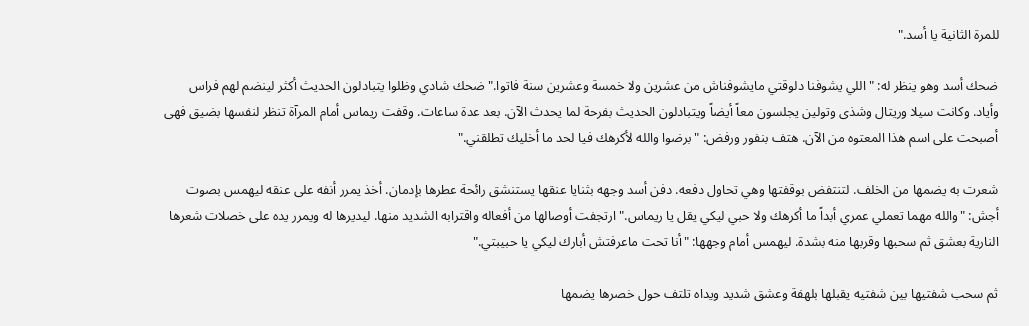للمرة الثانية يا أسد."

ضحك أسد وهو ينظر له: "اللي يشوفنا دلوقتي مايشوفناش من عشرين ولا خمسة وعشرين سنة فاتوا." ضحك شادي وظلوا يتبادلون الحديث أكثر لينضم لهم فراس وأياد. وكانت سيلا وريتال وشذى وتولين يجلسون معاً أيضاً ويتبادلون الحديث بفرحة لما يحدث الآن. بعد عدة ساعات. وقفت ريماس أمام المرآة تنظر لنفسها بضيق فهى أصبحت على اسم هذا المعتوه من الآن. هتف بنفور ورفض: "برضوا والله لأكرهك فيا لحد ما أخليك تطلقني."

شعرت به يضمها من الخلف. لتنتفض بوقفتها وهي تحاول دفعه. دفن أسد وجهه بثنايا عنقها يستنشق رائحة عطرها بإدمان. أخذ يمرر أنفه على عنقه ليهمس بصوت أجش: "والله مهما تعملي عمري أبداً ما أكرهك ولا حبي ليكي يقل يا ريماس." ارتجفت أوصالها من أفعاله واقترابه الشديد منها. ليديرها له ويمرر يده على خصلات شعرها النارية بعشق ثم سحبها وقربها منه بشدة. ليهمس أمام وجهها: "أنا تحت ماعرفتش أبارك ليكي يا حبيبتي."

ثم سحب شفتيها بين شفتيه يقبلها بلهفة وعشق شديد ويداه تلتف حول خصرها يضمها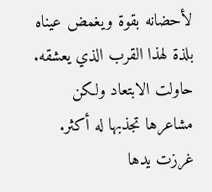لأحضانه بقوة ويغمض عيناه بلذة لهذا القرب الذي يعشقه. حاولت الابتعاد ولكن مشاعرها تجذبها له أكثر. غرزت يدها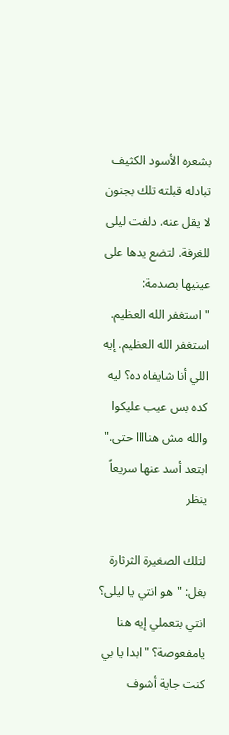بشعره الأسود الكثيف تبادله قبلته تلك بجنون لا يقل عنه. دلفت ليلى للغرفة. لتضع يدها على عينيها بصدمة: "استغفر الله العظيم. استغفر الله العظيم. إيه اللي أنا شايفاه ده؟ ليه كده بس عيب عليكوا والله مش هناااا حتى." ابتعد أسد عنها سريعاً ينظر

لتلك الصغيرة الثرثارة بغل: "هو انتي يا ليلى؟ انتي بتعملي إيه هنا يامفعوصة؟ "ابدا يا بي كنت جاية أشوف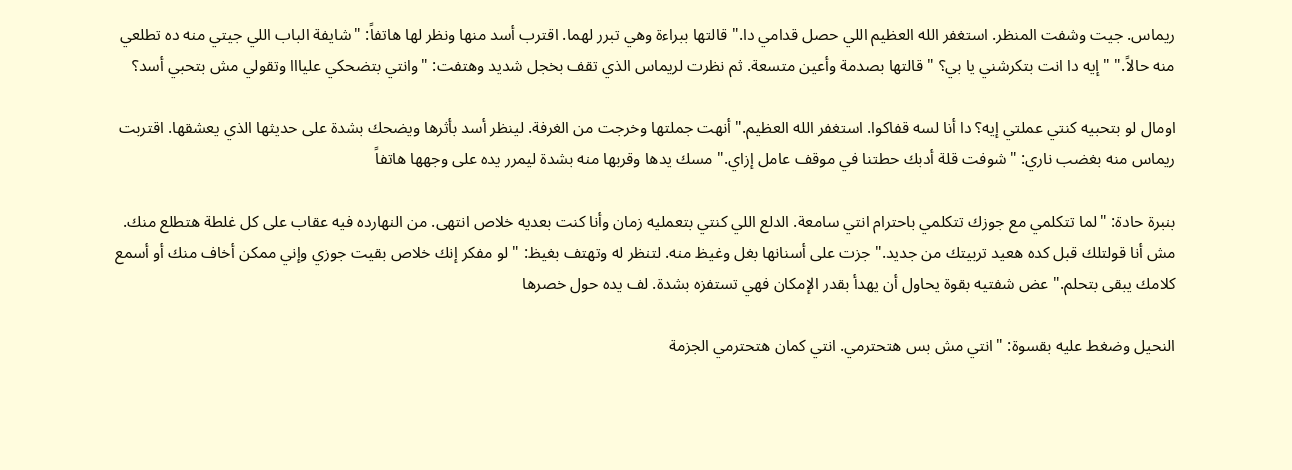ريماس. جيت وشفت المنظر. استغفر الله العظيم اللي حصل قدامي دا." قالتها ببراءة وهي تبرر لهما. اقترب أسد منها ونظر لها هاتفاً: "شايفة الباب اللي جيتي منه ده تطلعي منه حالاً." "إيه دا انت بتكرشني يا بي؟ " قالتها بصدمة وأعين متسعة. ثم نظرت لريماس الذي تقف بخجل شديد وهتفت: "وانتي بتضحكي عليااا وتقولي مش بتحبي أسد؟

اومال لو بتحبيه كنتي عملتي إيه؟ دا أنا لسه قفاكوا. استغفر الله العظيم." أنهت جملتها وخرجت من الغرفة. لينظر أسد بأثرها ويضحك بشدة على حديثها الذي يعشقها. اقتربت ريماس منه بغضب ناري: "شوفت قلة أدبك حطتنا في موقف عامل إزاي." مسك يدها وقربها منه بشدة ليمرر يده على وجهها هاتفاً

بنبرة حادة: "لما تتكلمي مع جوزك تتكلمي باحترام انتي سامعة. الدلع اللي كنتي بتعمليه زمان وأنا كنت بعديه خلاص انتهى. من النهارده فيه عقاب على كل غلطة هتطلع منك. مش أنا قولتلك قبل كده هعيد تربيتك من جديد." جزت على أسنانها بغل وغيظ منه. لتنظر له وتهتف بغيظ: "لو مفكر إنك خلاص بقيت جوزي وإني ممكن أخاف منك أو أسمع كلامك يبقى بتحلم." عض شفتيه بقوة يحاول أن يهدأ بقدر الإمكان فهي تستفزه بشدة. لف يده حول خصرها

النحيل وضغط عليه بقسوة: "انتي مش بس هتحترمي. انتي كمان هتحترمي الجزمة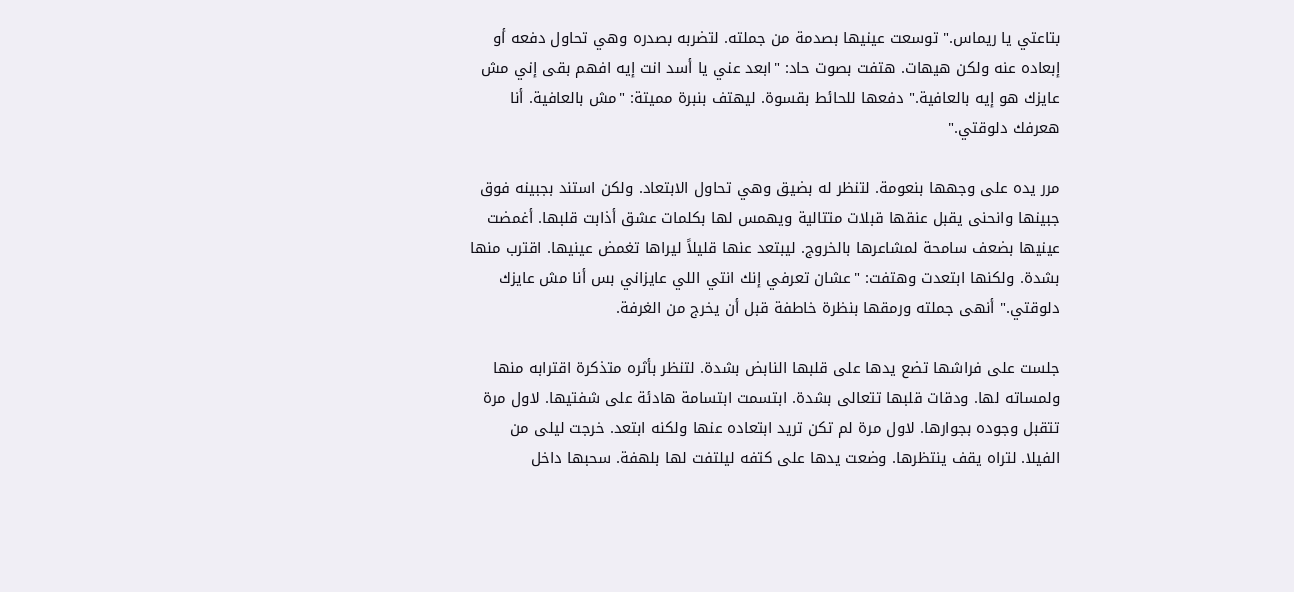بتاعتي يا ريماس." توسعت عينيها بصدمة من جملته. لتضربه بصدره وهي تحاول دفعه أو إبعاده عنه ولكن هيهات. هتفت بصوت حاد: "ابعد عني يا أسد انت إيه افهم بقى إني مش عايزك هو إيه بالعافية." دفعها للحائط بقسوة. ليهتف بنبرة مميتة: "مش بالعافية. أنا هعرفك دلوقتي."

مرر يده على وجهها بنعومة. لتنظر له بضيق وهي تحاول الابتعاد. ولكن استند بجبينه فوق جبينها وانحنى يقبل عنقها قبلات متتالية ويهمس لها بكلمات عشق أذابت قلبها. أغمضت عينيها بضعف سامحة لمشاعرها بالخروج. ليبتعد عنها قليلاً ليراها تغمض عينيها. اقترب منها بشدة. ولكنها ابتعدت وهتفت: "عشان تعرفي إنك انتي اللي عايزاني بس أنا مش عايزك دلوقتي." أنهى جملته ورمقها بنظرة خاطفة قبل أن يخرج من الغرفة.

جلست على فراشها تضع يدها على قلبها النابض بشدة. لتنظر بأثره متذكرة اقترابه منها ولمساته لها. ودقات قلبها تتعالى بشدة. ابتسمت ابتسامة هادئة على شفتيها. لاول مرة تتقبل وجوده بجوارها. لاول مرة لم تكن تريد ابتعاده عنها ولكنه ابتعد. خرجت ليلى من الفيلا. لتراه يقف ينتظرها. وضعت يدها على كتفه ليلتفت لها بلهفة. سحبها داخل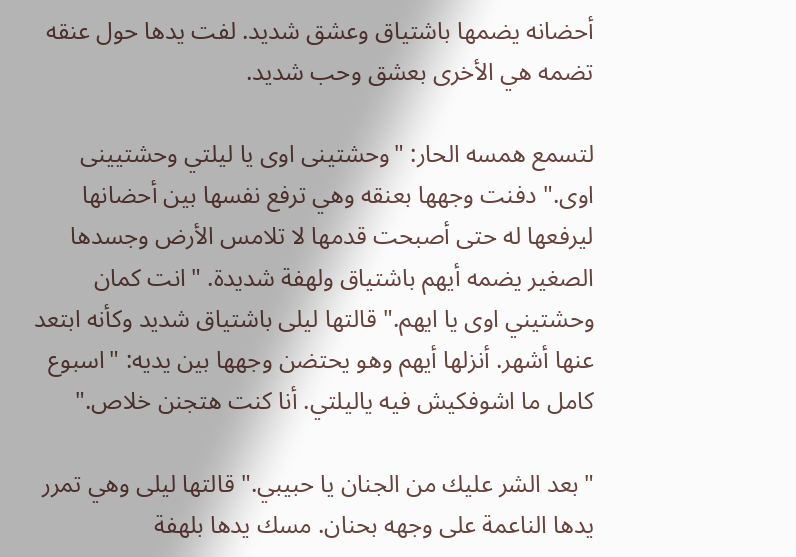أحضانه يضمها باشتياق وعشق شديد. لفت يدها حول عنقه تضمه هي الأخرى بعشق وحب شديد.

لتسمع همسه الحار: "وحشتينى اوى يا ليلتي وحشتيينى اوى." دفنت وجهها بعنقه وهي ترفع نفسها بين أحضانها ليرفعها له حتى أصبحت قدمها لا تلامس الأرض وجسدها الصغير يضمه أيهم باشتياق ولهفة شديدة. "انت كمان وحشتيني اوى يا ايهم." قالتها ليلى باشتياق شديد وكأنه ابتعد عنها أشهر. أنزلها أيهم وهو يحتضن وجهها بين يديه: "اسبوع كامل ما اشوفكيش فيه ياليلتي. أنا كنت هتجنن خلاص."

"بعد الشر عليك من الجنان يا حبيبي." قالتها ليلى وهي تمرر يدها الناعمة على وجهه بحنان. مسك يدها بلهفة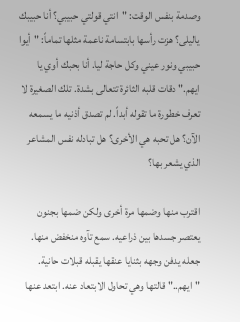وصدمة بنفس الوقت: "انتي قولتي حبيبي؟ أنا حبيبك ياليلى؟ هزت رأسها بابتسامة ناعمة مثلها تماماً: "أيوا حبيبي ونور عيني وكل حاجة ليا. أنا بحبك أوي يا ايهم." دقات قلبه الثائرة تتعالى بشدة. تلك الصغيرة لا تعرف خطورة ما تقوله أبداً. لم تصدق أذنيه ما يسمعه الآن؟ هل تحبه هي الأخرى؟ هل تبادله نفس المشاعر الذي يشعر بها؟

اقترب منها وضمها مرة أخرى ولكن ضمها بجنون يعتصر جسدها بين ذراعيه. سمع تآوه منخفض منها. جعله يدفن وجهه بثنايا عنقها يقبله قبلات حانية. "ايهم.." قالتها وهي تحاول الابتعاد عنه. ابتعد عنها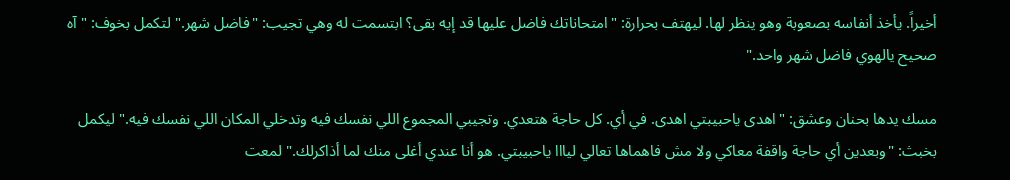أخيراً. يأخذ أنفاسه بصعوبة وهو ينظر لها. ليهتف بحرارة: "امتحاناتك فاضل عليها قد إيه بقى؟ ابتسمت له وهي تجيب: "فاضل شهر." لتكمل بخوف: "آه صحيح يالهوي فاضل شهر واحد."

مسك يدها بحنان وعشق: "اهدى ياحبيبتي اهدى. في أي. كل حاجة هتعدي. وتجيبي المجموع اللي نفسك فيه وتدخلي المكان اللي نفسك فيه." ليكمل بخبث: "وبعدين أي حاجة واقفة معاكي ولا مش فاهماها تعالي ليااا ياحبيبتي. هو أنا عندي أغلى منك لما أذاكرلك." لمعت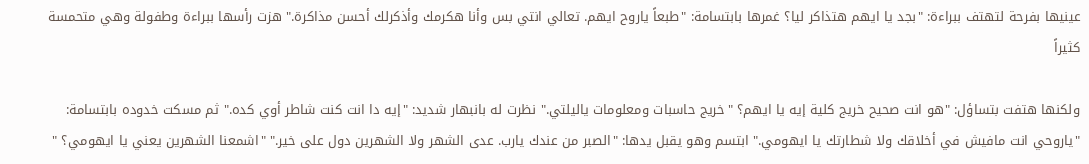عينيها بفرحة لتهتف ببراءة: "بجد يا ايهم هتذاكر ليا؟ غمرها بابتسامة: "طبعاً ياروح ايهم. تعالي انتي بس وأنا هكرمك وأذكرلك أحسن مذاكرة." هزت رأسها ببراءة وطفولة وهي متحمسة كثيراً

ولكنها هتفت بتساؤل: "هو انت صحيح خريج كلية إيه يا ايهم؟ "خريج حاسبات ومعلومات ياليلتي." نظرت له بانبهار شديد: "إيه دا انت كنت شاطر أوي كده." ثم مسكت خدوده بابتسامة: "ياروحي انت مافيش في أخلاقك ولا شطارتك يا ايهومي." ابتسم وهو يقبل يدها: "الصبر من عندك يارب. عدى الشهر ولا الشهرين دول على خير." "اشمعنا الشهرين يعني يا ايهومي؟ "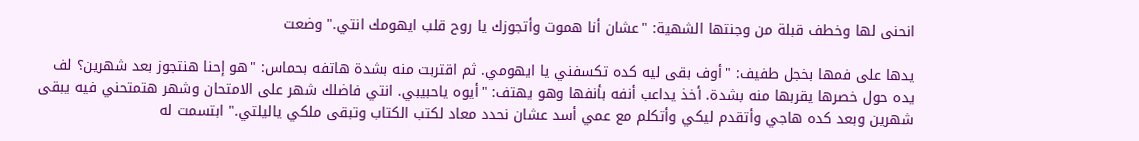انحنى لها وخطف قبلة من وجنتها الشهية: "عشان أنا هموت وأتجوزك يا روح قلب ايهومك انتي." وضعت

يدها على فمها بخجل طفيف: "أوف بقى ليه كده تكسفني يا ايهومي. ثم اقتربت منه بشدة هاتفه بحماس: "هو إحنا هنتجوز بعد شهرين؟ لف يده حول خصرها يقربها منه بشدة. أخذ يداعب أنفه بأنفها وهو يهتف: "أيوه ياحبيبي. انتي فاضلك شهر على الامتحان وشهر هتمتحني فيه يبقى شهرين وبعد كده هاجي وأتقدم ليكي وأتكلم مع عمي أسد عشان نحدد معاد لكتب الكتاب وتبقى ملكي ياليلتي." ابتسمت له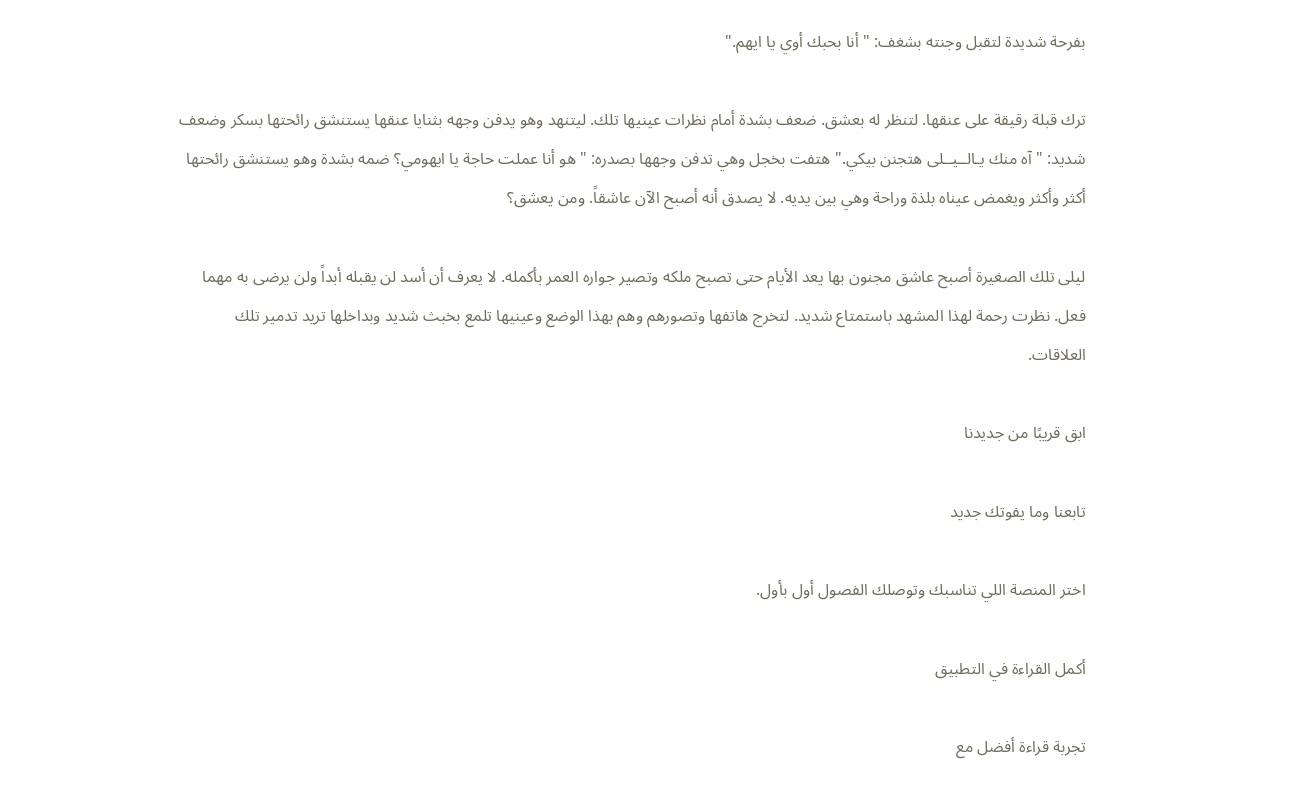بفرحة شديدة لتقبل وجنته بشغف: "أنا بحبك أوي يا ايهم."

ترك قبلة رقيقة على عنقها. لتنظر له بعشق. ضعف بشدة أمام نظرات عينيها تلك. ليتنهد وهو يدفن وجهه بثنايا عنقها يستنشق رائحتها بسكر وضعف شديد: "آه منك يـالــيــلى هتجنن بيكي." هتفت بخجل وهي تدفن وجهها بصدره: "هو أنا عملت حاجة يا ايهومي؟ ضمه بشدة وهو يستنشق رائحتها أكثر وأكثر ويغمض عيناه بلذة وراحة وهي بين يديه. لا يصدق أنه أصبح الآن عاشقاً. ومن يعشق؟

ليلى تلك الصغيرة أصبح عاشق مجنون بها يعد الأيام حتى تصبح ملكه وتصير جواره العمر بأكمله. لا يعرف أن أسد لن يقبله أبداً ولن يرضى به مهما فعل. نظرت رحمة لهذا المشهد باستمتاع شديد. لتخرج هاتفها وتصورهم وهم بهذا الوضع وعينيها تلمع بخبث شديد وبداخلها تريد تدمير تلك العلاقات.

ابق قريبًا من جديدنا

تابعنا وما يفوتك جديد

اختر المنصة اللي تناسبك وتوصلك الفصول أول بأول.

أكمل القراءة في التطبيق

تجربة قراءة أفضل مع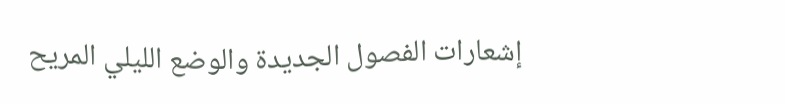إشعارات الفصول الجديدة والوضع الليلي المريح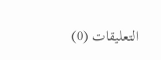التعليقات (0)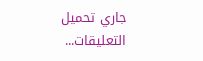جاري تحميل التعليقات...